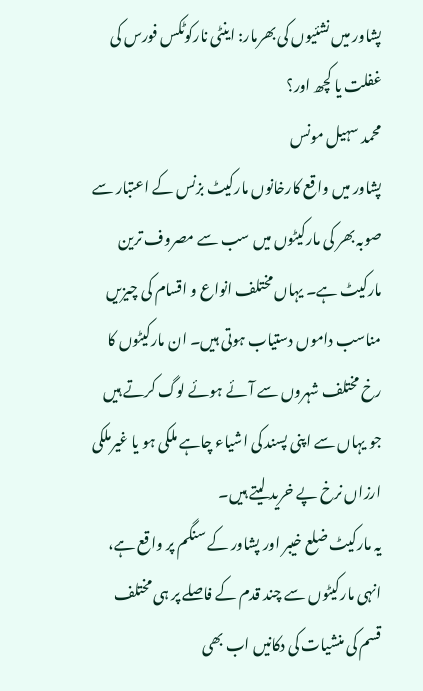پشاور میں نشئیوں کی بھرمار: اینٹی نارکوٹکس فورس کی غفلت یا کچھ اور؟
محمد سہیل مونس
پشاور میں واقع کارخانوں مارکیٹ بزنس کے اعتبار سے صوبہ بھر کی مارکیٹوں میں سب سے مصروف ترین مارکیٹ ہے۔ یہاں مختلف انواع و اقسام کی چیزیں مناسب داموں دستیاب ہوتی ہیں۔ ان مارکیٹوں کا رخ مختلف شہروں سے آئے ہوئے لوگ کرتے ہیں جو یہاں سے اپنی پسند کی اشیاء چاہے ملکی ہو یا غیرملکی ارزاں نرخ پے خرید لیتے ہیں۔
یہ مارکیٹ ضلع خیبر اور پشاور کے سنگم پر واقع ہے، انہی مارکیٹوں سے چند قدم کے فاصلے پر ہی مختلف قسم کی منشیات کی دکانیں اب بھی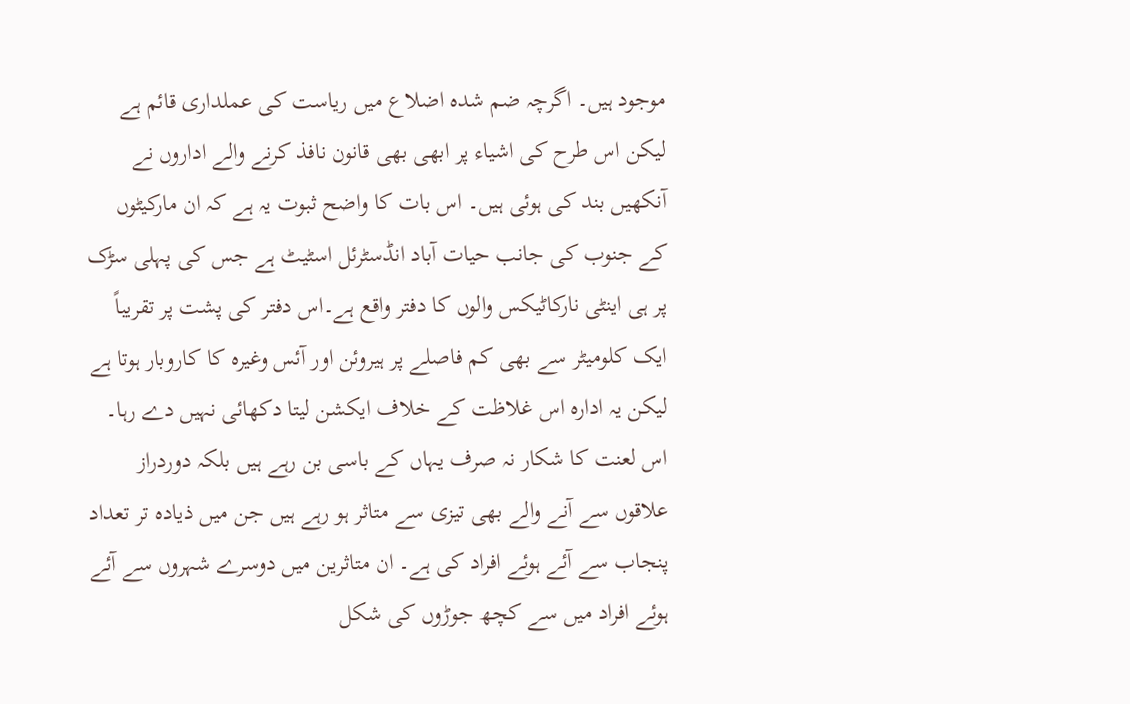موجود ہیں۔ اگرچہ ضم شدہ اضلاع میں ریاست کی عملداری قائم ہے لیکن اس طرح کی اشیاء پر ابھی بھی قانون نافذ کرنے والے اداروں نے آنکھیں بند کی ہوئی ہیں۔ اس بات کا واضح ثبوت یہ ہے کہ ان مارکیٹوں کے جنوب کی جانب حیات آباد انڈسٹرئل اسٹیٹ ہے جس کی پہلی سڑک پر ہی اینٹی نارکاٹیکس والوں کا دفتر واقع ہے۔اس دفتر کی پشت پر تقریباً ایک کلومیٹر سے بھی کم فاصلے پر ہیروئن اور آئس وغیرہ کا کاروبار ہوتا ہے لیکن یہ ادارہ اس غلاظت کے خلاف ایکشن لیتا دکھائی نہیں دے رہا۔
اس لعنت کا شکار نہ صرف یہاں کے باسی بن رہے ہیں بلکہ دوردراز علاقوں سے آنے والے بھی تیزی سے متاثر ہو رہے ہیں جن میں ذیادہ تر تعداد پنجاب سے آئے ہوئے افراد کی ہے۔ ان متاثرین میں دوسرے شہروں سے آئے ہوئے افراد میں سے کچھ جوڑوں کی شکل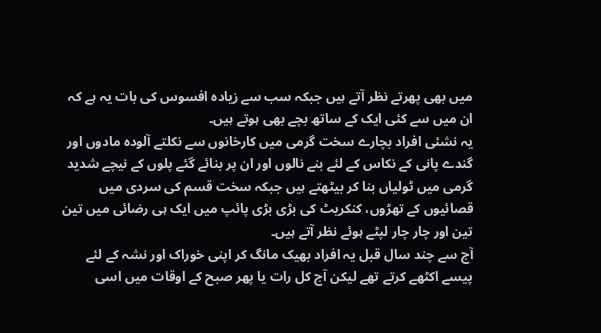میں بھی پھرتے نظر آتے ہیں جبکہ سب سے زیادہ افسوس کی بات یہ ہے کہ ان میں سے کئی ایک کے ساتھ بچے بھی ہوتے ہیں۔
یہ نشئی افراد بچارے سخت گرمی میں کارخانوں سے نکلتے آلودہ مادوں اور گندے پانی کے نکاس کے لئے بنے نالوں اور ان پر بنائے گئے پلوں کے نیچے شدید گرمی میں ٹولیاں بنا کر بیٹھتے ہیں جبکہ سخت قسم کی سردی میں قصائیوں کے تھڑوں، کنکریٹ کی بڑی بڑی پائپ میں ایک ہی رضائی میں تین تین اور چار چار لپٹے ہوئے نظر آتے ہیں۔
آج سے چند سال قبل یہ افراد بھیک مانگ کر اپنی خوراک اور نشہ کے لئے پیسے اکٹھے کرتے تھے لیکن آج کل رات یا پھر صبح کے اوقات میں اسی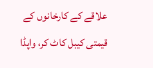علاقے کے کارخانوں کے قیمتی کیبل کاٹ کر، واپڈا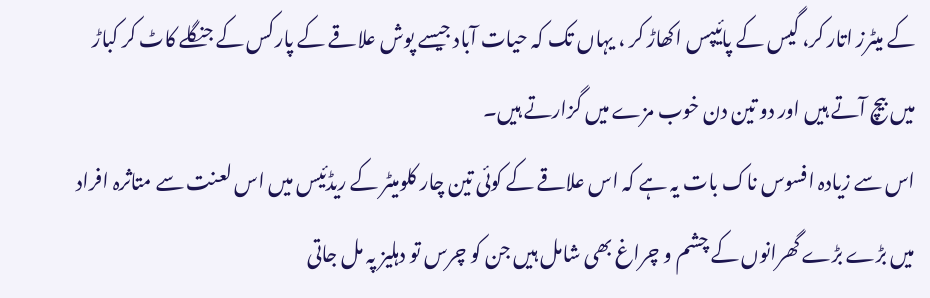کے میٹرز اتار کر، گیس کے پائیپس اکھاڑ کر ، یہاں تک کہ حیات آباد جیسے پوش علاقے کے پارکس کے جنگلے کاٹ کر کباڑ میں بیچ آتے ہیں اور دو تین دن خوب مزے میں گزارتے ہیں۔
اس سے زیادہ افسوس ناک بات یہ ہے کہ اس علاقے کے کوئی تین چار کلومیٹر کے ریڈئیس میں اس لعنت سے متاثرہ افراد میں بڑے بڑے گھرانوں کے چشم و چراغ بھی شامل ہیں جن کو چرس تو دہلیز پہ مل جاتی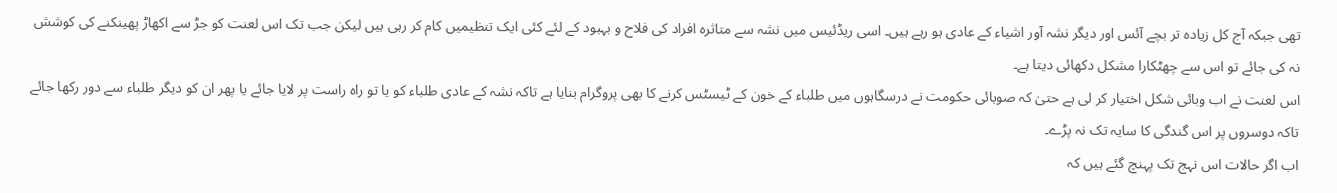تھی جبکہ آج کل زیادہ تر بچے آئس اور دیگر نشہ آور اشیاء کے عادی ہو رہے ہیں۔ اسی ریڈئیس میں نشہ سے متاثرہ افراد کی فلاح و بہبود کے لئے کئی ایک تنظیمیں کام کر رہی ہیں لیکن جب تک اس لعنت کو جڑ سے اکھاڑ پھینکنے کی کوشش نہ کی جائے تو اس سے چھٹکارا مشکل دکھائی دیتا ہے۔
اس لعنت نے اب وبائی شکل اختیار کر لی ہے حتیٰ کہ صوبائی حکومت نے درسگاہوں میں طلباء کے خون کے ٹیسٹس کرنے کا بھی پروگرام بنایا ہے تاکہ نشہ کے عادی طلباء کو یا تو راہ راست پر لایا جائے یا پھر ان کو دیگر طلباء سے دور رکھا جائے تاکہ دوسروں پر اس گندگی کا سایہ تک نہ پڑے۔
اب اگر حالات اس نہج تک پہنچ گئے ہیں کہ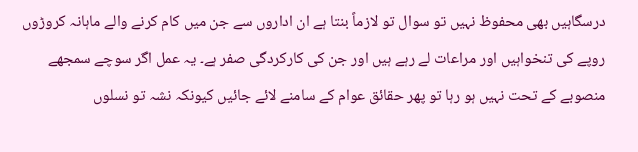درسگاہیں بھی محفوظ نہیں تو سوال تو لازماً بنتا ہے ان اداروں سے جن میں کام کرنے والے ماہانہ کروڑوں روپے کی تنخواہیں اور مراعات لے رہے ہیں اور جن کی کارکردگی صفر ہے۔ یہ عمل اگر سوچے سمجھے منصوبے کے تحت نہیں ہو رہا تو پھر حقائق عوام کے سامنے لائے جائیں کیونکہ نشہ تو نسلوں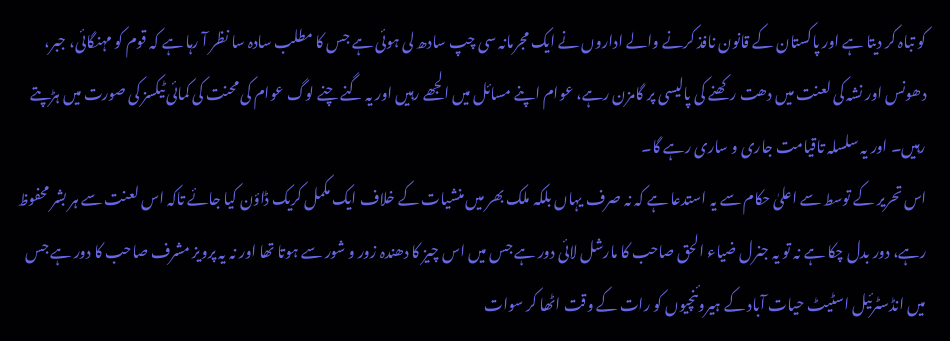کو تباہ کر دیتا ہے اور پاکستان کے قانون نافذ کرنے والے اداروں نے ایک مجرمانہ سی چپ سادھ لی ہوئی ہے جس کا مطلب سادہ سا نظر آ رہا ہے کہ قوم کو مہنگائی، جبر، دھونس اور نشہ کی لعنت میں دھت رکھنے کی پالیسی پر گامزن رہے، عوام اپنے مسائل میں الجھے رہیں اور یہ گنے چنے لوگ عوام کی محنت کی کمائی ٹیکسز کی صورت میں ہڑپتے رہیں۔ اور یہ سلسلہ تاقیامت جاری و ساری رہے گا۔
اس تحریر کے توسط سے اعلیٰ حکام سے یہ استدعا ہے کہ نہ صرف یہاں بلکہ ملک بھر میں منشیات کے خلاف ایک مکمل کریک ڈاؤن کیا جائے تاکہ اس لعنت سے ہر بشر محفوظ رہے، دور بدل چکا ہے نہ تو یہ جنرل ضیاء الحق صاحب کا مارشل لائی دور ہے جس میں اس چیز کا دھندہ زور و شور سے ہوتا تھا اور نہ یہ پرویز مشرف صاحب کا دور ہے جس میں انڈسٹرئیل اسٹیٹ حیات آباد کے ہیروئنچیوں کو رات کے وقت اٹھا کر سوات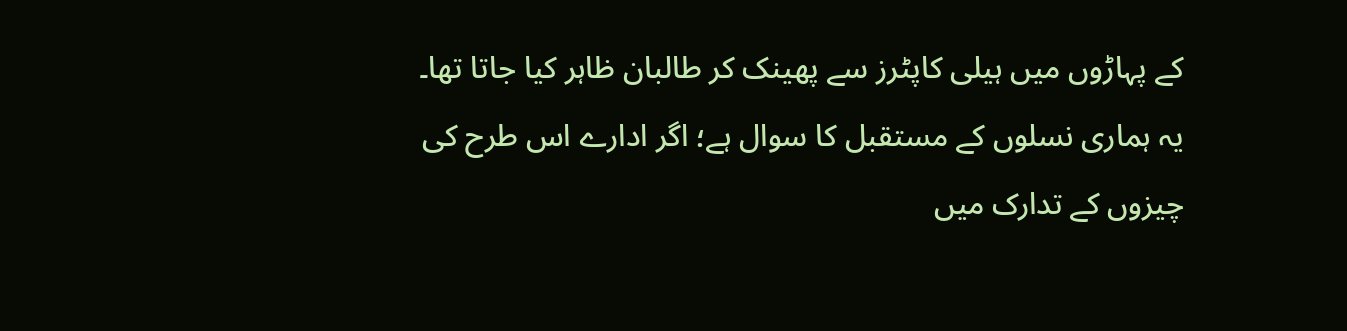کے پہاڑوں میں ہیلی کاپٹرز سے پھینک کر طالبان ظاہر کیا جاتا تھا۔
یہ ہماری نسلوں کے مستقبل کا سوال ہے؛ اگر ادارے اس طرح کی چیزوں کے تدارک میں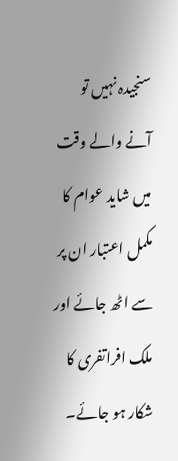سنجیدہ نہیں تو آنے والے وقت میں شاید عوام کا مکمل اعتبار ان پر سے اٹھ جائے اور ملک افراتفری کا شکار ہو جائے۔